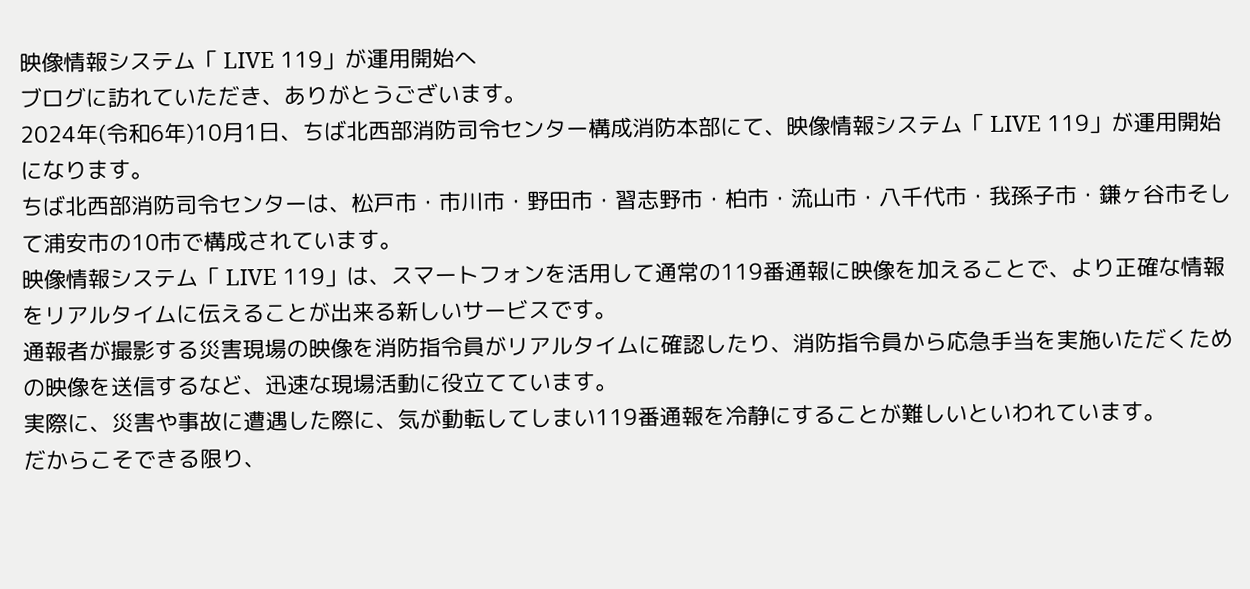映像情報システム「 LIVE 119」が運用開始へ
ブログに訪れていただき、ありがとうございます。
2024年(令和6年)10月1日、ちば北西部消防司令センター構成消防本部にて、映像情報システム「 LIVE 119」が運用開始になります。
ちば北西部消防司令センターは、松戸市・市川市・野田市・習志野市・柏市・流山市・八千代市・我孫子市・鎌ヶ谷市そして浦安市の10市で構成されています。
映像情報システム「 LIVE 119」は、スマートフォンを活用して通常の119番通報に映像を加えることで、より正確な情報をリアルタイムに伝えることが出来る新しいサービスです。
通報者が撮影する災害現場の映像を消防指令員がリアルタイムに確認したり、消防指令員から応急手当を実施いただくための映像を送信するなど、迅速な現場活動に役立てています。
実際に、災害や事故に遭遇した際に、気が動転してしまい119番通報を冷静にすることが難しいといわれています。
だからこそできる限り、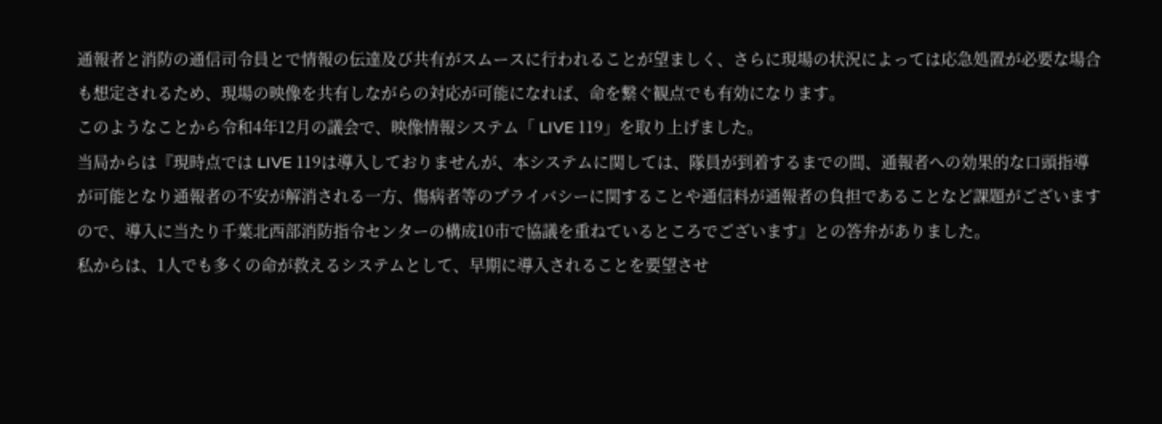通報者と消防の通信司令員とで情報の伝達及び共有がスムースに行われることが望ましく、さらに現場の状況によっては応急処置が必要な場合も想定されるため、現場の映像を共有しながらの対応が可能になれば、命を繋ぐ観点でも有効になります。
このようなことから令和4年12月の議会で、映像情報システム「 LIVE 119」を取り上げました。
当局からは『現時点では LIVE 119は導入しておりませんが、本システムに関しては、隊員が到着するまでの間、通報者への効果的な口頭指導が可能となり通報者の不安が解消される一方、傷病者等のプライバシーに関することや通信料が通報者の負担であることなど課題がございますので、導入に当たり千葉北西部消防指令センターの構成10市で協議を重ねているところでございます』との答弁がありました。
私からは、1人でも多くの命が救えるシステムとして、早期に導入されることを要望させ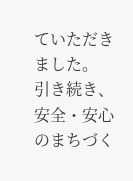ていただきました。
引き続き、安全・安心のまちづく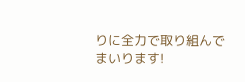りに全力で取り組んでまいります!